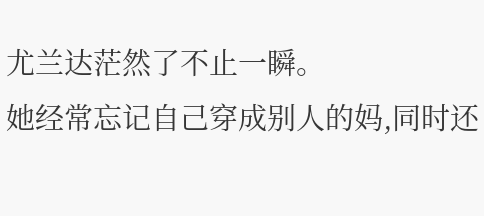尤兰达茫然了不止一瞬。
她经常忘记自己穿成别人的妈,同时还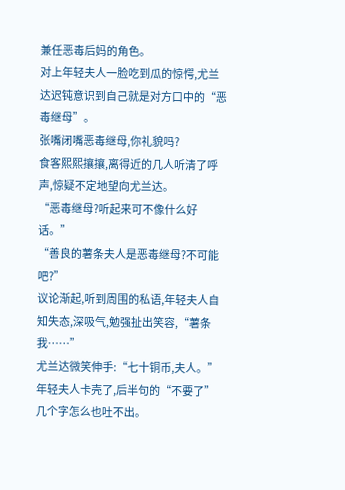兼任恶毒后妈的角色。
对上年轻夫人一脸吃到瓜的惊愕,尤兰达迟钝意识到自己就是对方口中的“恶毒继母”。
张嘴闭嘴恶毒继母,你礼貌吗?
食客熙熙攘攘,离得近的几人听清了呼声,惊疑不定地望向尤兰达。
“恶毒继母?听起来可不像什么好话。”
“善良的薯条夫人是恶毒继母?不可能吧?”
议论渐起,听到周围的私语,年轻夫人自知失态,深吸气,勉强扯出笑容,“薯条我……”
尤兰达微笑伸手:“七十铜币,夫人。”
年轻夫人卡壳了,后半句的“不要了”几个字怎么也吐不出。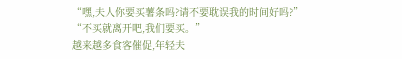“嘿,夫人你要买薯条吗?请不要耽误我的时间好吗?”
“不买就离开吧,我们要买。”
越来越多食客催促,年轻夫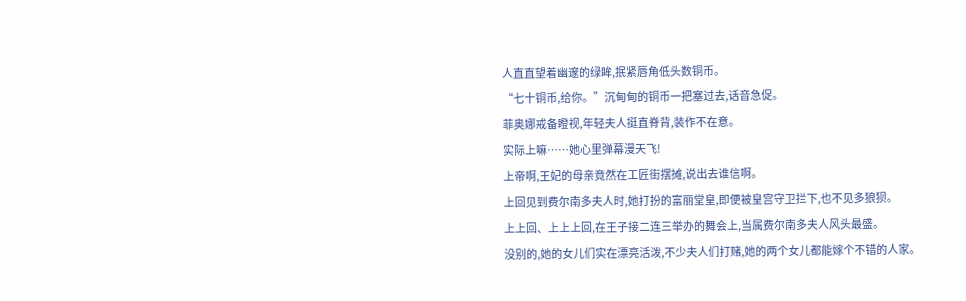人直直望着幽邃的绿眸,抿紧唇角低头数铜币。
“七十铜币,给你。”沉甸甸的铜币一把塞过去,话音急促。
菲奥娜戒备瞪视,年轻夫人挺直脊背,装作不在意。
实际上嘛……她心里弹幕漫天飞!
上帝啊,王妃的母亲竟然在工匠街摆摊,说出去谁信啊。
上回见到费尔南多夫人时,她打扮的富丽堂皇,即便被皇宫守卫拦下,也不见多狼狈。
上上回、上上上回,在王子接二连三举办的舞会上,当属费尔南多夫人风头最盛。
没别的,她的女儿们实在漂亮活泼,不少夫人们打赌,她的两个女儿都能嫁个不错的人家。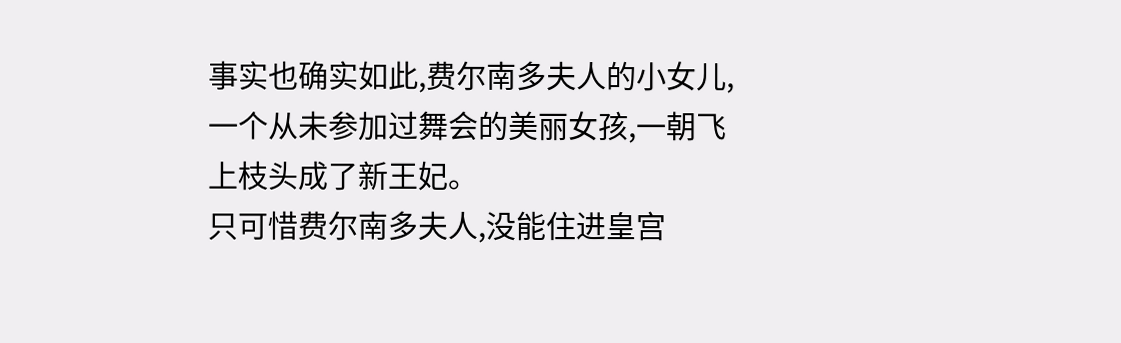事实也确实如此,费尔南多夫人的小女儿,一个从未参加过舞会的美丽女孩,一朝飞上枝头成了新王妃。
只可惜费尔南多夫人,没能住进皇宫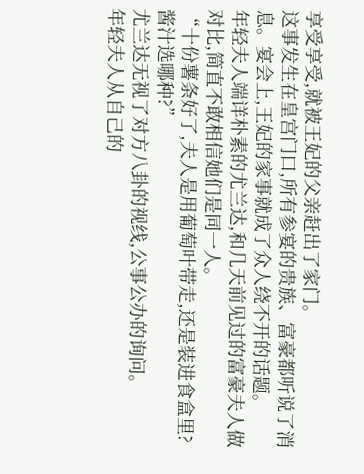享受享受,就被王妃的父亲赶出了家门。
这事发生在皇宫门口,所有参宴的贵族、富豪都听说了消息。宴会上,王妃的家事就成了众人绕不开的话题。
年轻夫人端详朴素的尤兰达,和几天前见过的富豪夫人做对比,简直不敢相信她们是同一人。
“十份薯条好了,夫人是用葡萄叶带走,还是装进食盒里?酱汁选哪种?”
尤兰达无视了对方八卦的视线,公事公办的询问。
年轻夫人从自己的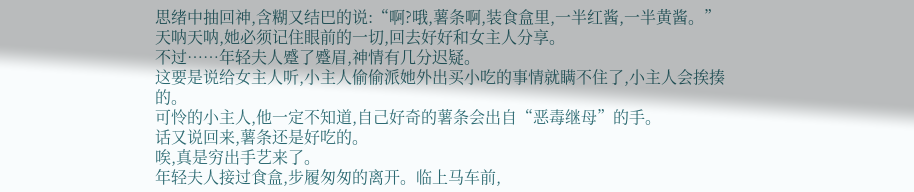思绪中抽回神,含糊又结巴的说:“啊?哦,薯条啊,装食盒里,一半红酱,一半黄酱。”
天呐天呐,她必须记住眼前的一切,回去好好和女主人分享。
不过……年轻夫人蹙了蹙眉,神情有几分迟疑。
这要是说给女主人听,小主人偷偷派她外出买小吃的事情就瞒不住了,小主人会挨揍的。
可怜的小主人,他一定不知道,自己好奇的薯条会出自“恶毒继母”的手。
话又说回来,薯条还是好吃的。
唉,真是穷出手艺来了。
年轻夫人接过食盒,步履匆匆的离开。临上马车前,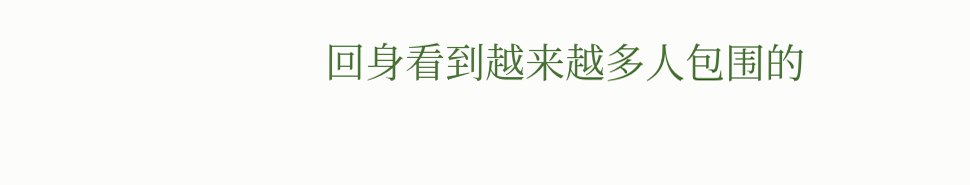回身看到越来越多人包围的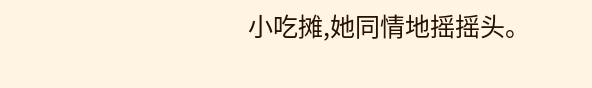小吃摊,她同情地摇摇头。